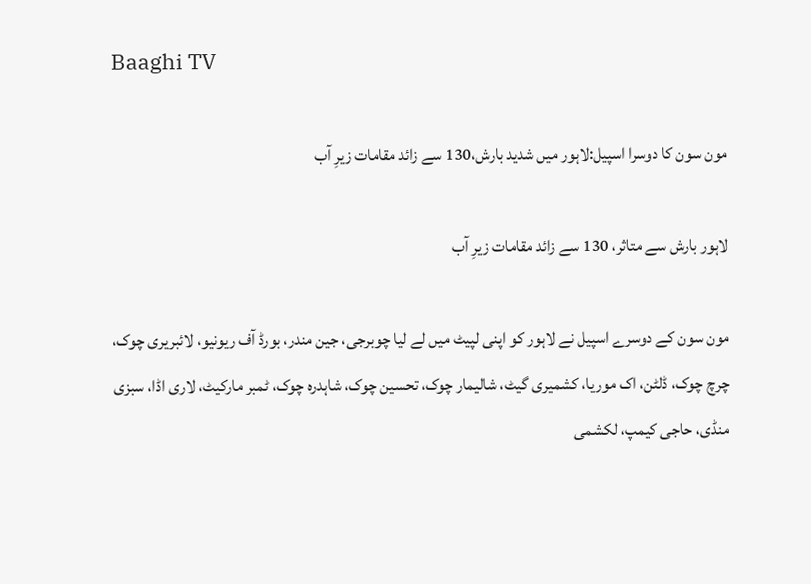Baaghi TV

مون سون کا دوسرا اسپیل:لاہور میں شدید بارش،130 سے زائد مقامات زیرِ آب

لاہور بارش سے متاثر، 130 سے زائد مقامات زیرِ آب

مون سون کے دوسرے اسپیل نے لاہور کو اپنی لپیٹ میں لے لیا چوبرجی، جین مندر، بورڈ آف ریونیو، لائبریری چوک، چرچ چوک، ڈلٹن، اک موریا، کشمیری گیٹ، شالیمار چوک، تحسین چوک، شاہدرہ چوک، ٹمبر مارکیٹ، لاری اڈا، سبزی منڈی، حاجی کیمپ، لکشمی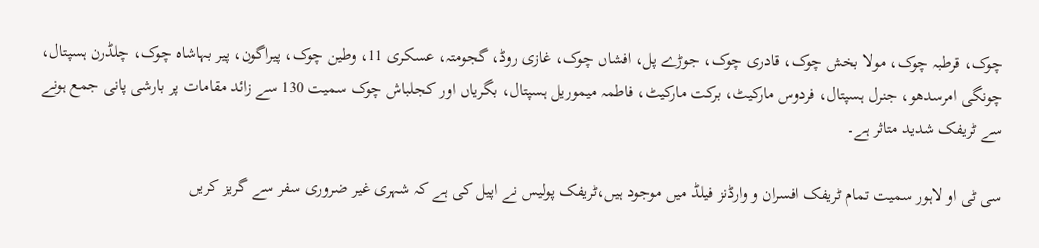چوک، قرطبہ چوک، مولا بخش چوک، قادری چوک، جوڑے پل، افشاں چوک، غازی روڈ، گجومتہ، عسکری 11، وطین چوک، پیراگون، پیر بہاشاہ چوک، چلڈرن ہسپتال، چونگی امرسدھو، جنرل ہسپتال، فردوس مارکیٹ، برکت مارکیٹ، فاطمہ میموریل ہسپتال، بگریاں اور کجلباش چوک سمیت 130 سے زائد مقامات پر بارشی پانی جمع ہونے سے ٹریفک شدید متاثر ہے۔

سی ٹی او لاہور سمیت تمام ٹریفک افسران و وارڈنز فیلڈ میں موجود ہیں،ٹریفک پولیس نے اپیل کی ہے کہ شہری غیر ضروری سفر سے گریز کریں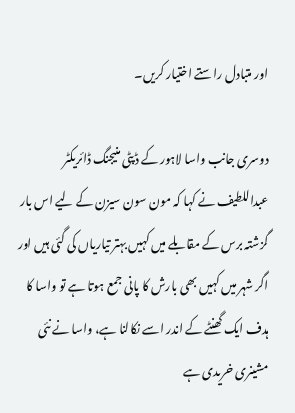اور متبادل راستے اختیار کریں۔

دوسری جانب واسا لاہور کے ڈپٹی منیجنگ ڈائریکٹر عبداللطیف نے کہا کہ مون سون سیزن کے لیے اس بار گزشتہ برس کے مقابلے میں کہیں بہتر تیاریاں کی گئی ہیں اور اگر شہر میں کہیں بھی بارش کا پانی جمع ہوتا ہے تو واسا کا ہدف ایک گھنٹے کے اندر اسے نکالنا ہے، واسا نے نئی مشینری خریدی ہے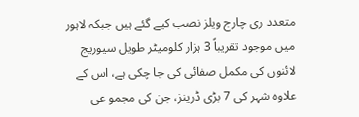متعدد ری چارج ویلز نصب کیے گئے ہیں جبکہ لاہور میں موجود تقریباً 3 ہزار کلومیٹر طویل سیوریج لائنوں کی مکمل صفائی کی جا چکی ہے، اس کے علاوہ شہر کی 7 بڑی ڈرینز، جن کی مجمو عی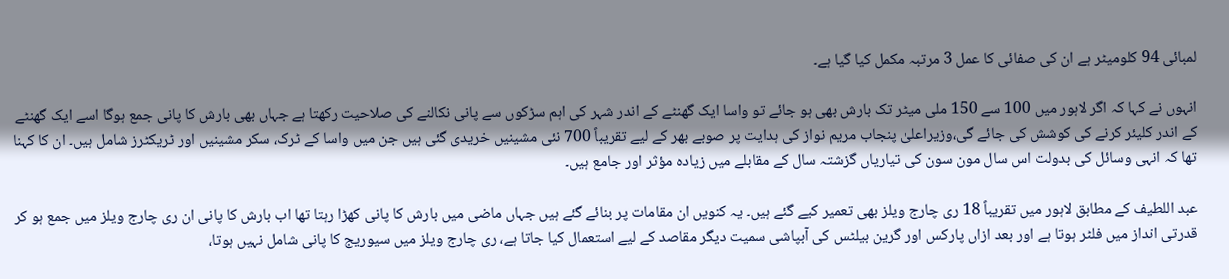لمبائی 94 کلومیٹر ہے ان کی صفائی کا عمل 3 مرتبہ مکمل کیا گیا ہے۔

انہوں نے کہا کہ اگر لاہور میں 100 سے 150 ملی میٹر تک بارش بھی ہو جائے تو واسا ایک گھنٹے کے اندر شہر کی اہم سڑکوں سے پانی نکالنے کی صلاحیت رکھتا ہے جہاں بھی بارش کا پانی جمع ہوگا اسے ایک گھنٹے کے اندر کلیئر کرنے کی کوشش کی جائے گی،وزیراعلیٰ پنجاب مریم نواز کی ہدایت پر صوبے بھر کے لیے تقریباً 700 نئی مشینیں خریدی گئی ہیں جن میں واسا کے ٹرک، سکر مشینیں اور ٹریکٹرز شامل ہیں۔ ان کا کہنا تھا کہ انہی وسائل کی بدولت اس سال مون سون کی تیاریاں گزشتہ سال کے مقابلے میں زیادہ مؤثر اور جامع ہیں۔

عبد اللطیف کے مطابق لاہور میں تقریباً 18 ری چارج ویلز بھی تعمیر کیے گئے ہیں۔ یہ کنویں ان مقامات پر بنائے گئے ہیں جہاں ماضی میں بارش کا پانی کھڑا رہتا تھا اب بارش کا پانی ان ری چارج ویلز میں جمع ہو کر قدرتی انداز میں فلٹر ہوتا ہے اور بعد ازاں پارکس اور گرین بیلٹس کی آبپاشی سمیت دیگر مقاصد کے لیے استعمال کیا جاتا ہے، ری چارج ویلز میں سیوریج کا پانی شامل نہیں ہوتا،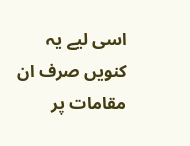اسی لیے یہ کنویں صرف ان مقامات پر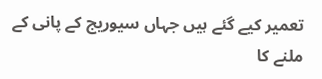تعمیر کیے گئے ہیں جہاں سیوریج کے پانی کے ملنے کا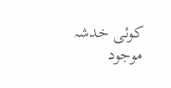کوئی خدشہ موجود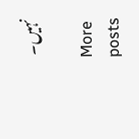نہیں۔

More posts